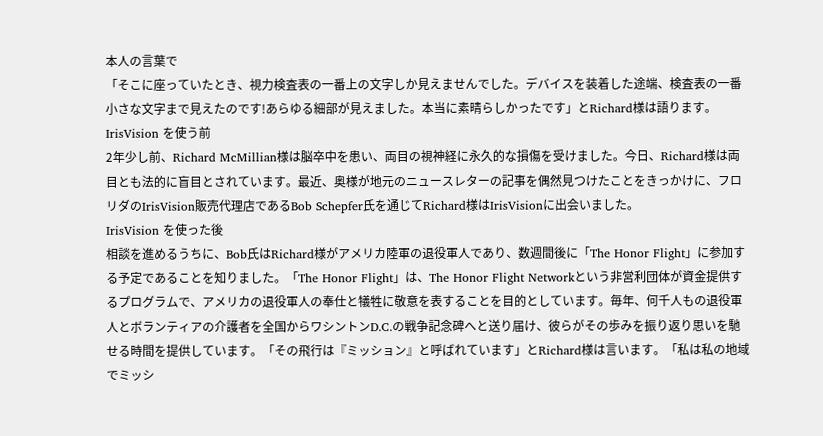本人の言葉で
「そこに座っていたとき、視力検査表の一番上の文字しか見えませんでした。デバイスを装着した途端、検査表の一番小さな文字まで見えたのです!あらゆる細部が見えました。本当に素晴らしかったです」とRichard様は語ります。
IrisVision を使う前
2年少し前、Richard McMillian様は脳卒中を患い、両目の視神経に永久的な損傷を受けました。今日、Richard様は両目とも法的に盲目とされています。最近、奥様が地元のニュースレターの記事を偶然見つけたことをきっかけに、フロリダのIrisVision販売代理店であるBob Schepfer氏を通じてRichard様はIrisVisionに出会いました。
IrisVision を使った後
相談を進めるうちに、Bob氏はRichard様がアメリカ陸軍の退役軍人であり、数週間後に「The Honor Flight」に参加する予定であることを知りました。「The Honor Flight」は、The Honor Flight Networkという非営利団体が資金提供するプログラムで、アメリカの退役軍人の奉仕と犠牲に敬意を表することを目的としています。毎年、何千人もの退役軍人とボランティアの介護者を全国からワシントンD.C.の戦争記念碑へと送り届け、彼らがその歩みを振り返り思いを馳せる時間を提供しています。「その飛行は『ミッション』と呼ばれています」とRichard様は言います。「私は私の地域でミッシ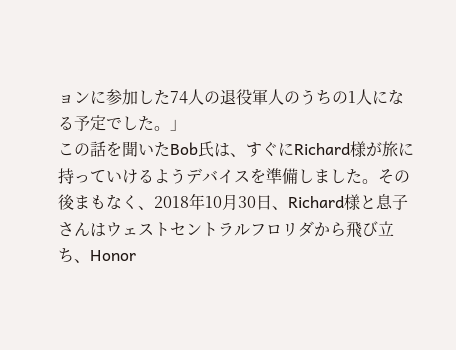ョンに参加した74人の退役軍人のうちの1人になる予定でした。」
この話を聞いたBob氏は、すぐにRichard様が旅に持っていけるようデバイスを準備しました。その後まもなく、2018年10月30日、Richard様と息子さんはウェストセントラルフロリダから飛び立ち、Honor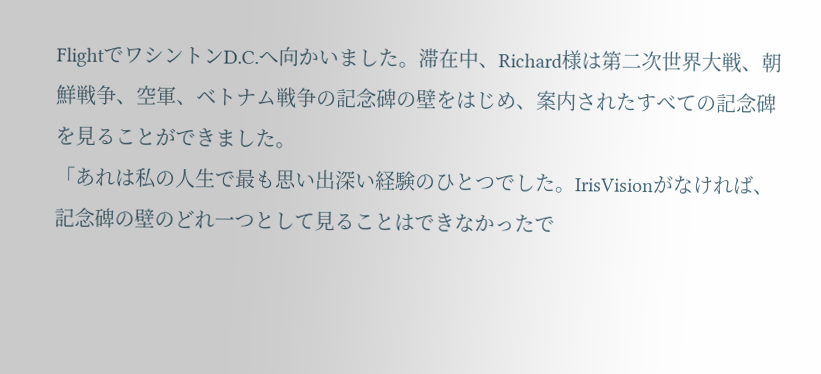FlightでワシントンD.C.へ向かいました。滞在中、Richard様は第二次世界大戦、朝鮮戦争、空軍、ベトナム戦争の記念碑の壁をはじめ、案内されたすべての記念碑を見ることができました。
「あれは私の人生で最も思い出深い経験のひとつでした。IrisVisionがなければ、記念碑の壁のどれ一つとして見ることはできなかったで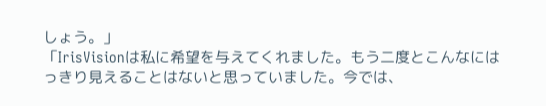しょう。」
「IrisVisionは私に希望を与えてくれました。もう二度とこんなにはっきり見えることはないと思っていました。今では、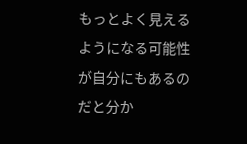もっとよく見えるようになる可能性が自分にもあるのだと分か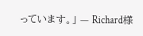っています。」 — Richard様